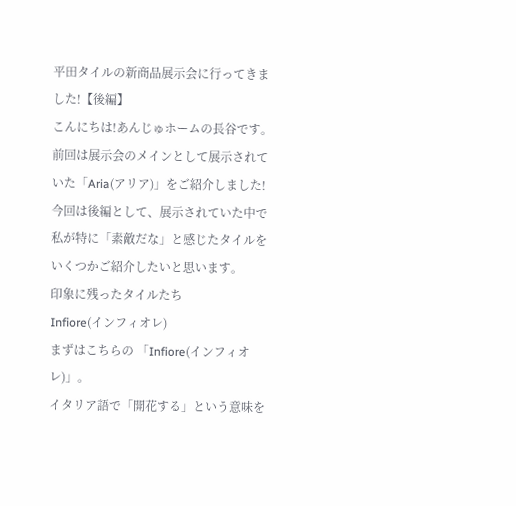平田タイルの新商品展示会に行ってきました!【後編】
こんにちは!あんじゅホームの長谷です。
前回は展示会のメインとして展示されていた「Aria(アリア)」をご紹介しました!
今回は後編として、展示されていた中で私が特に「素敵だな」と感じたタイルをいくつかご紹介したいと思います。
印象に残ったタイルたち
Infiore(インフィオレ)
まずはこちらの 「Infiore(インフィオレ)」。
イタリア語で「開花する」という意味を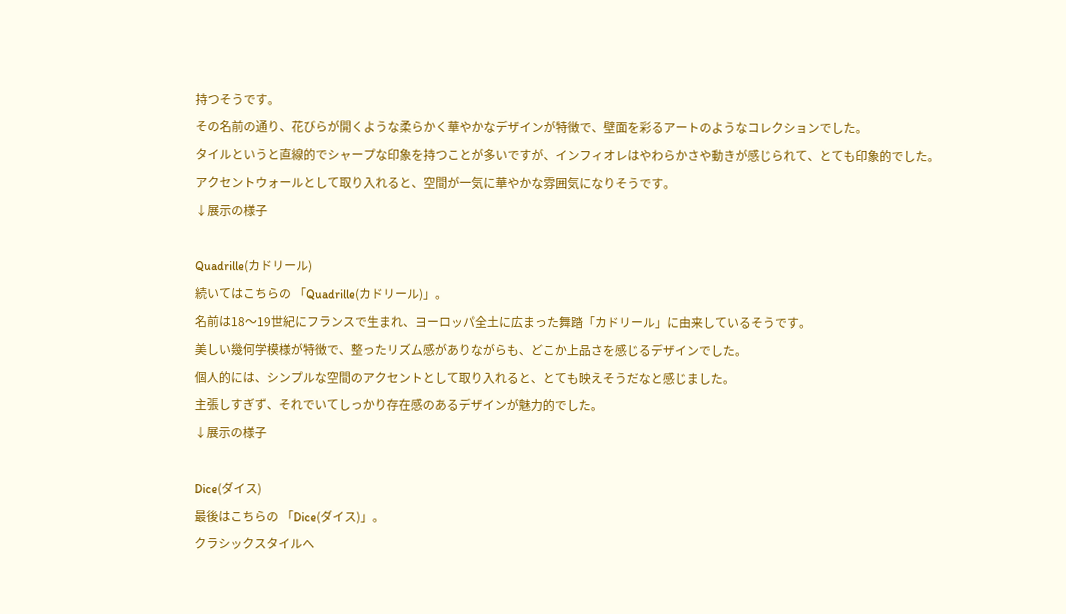持つそうです。
その名前の通り、花びらが開くような柔らかく華やかなデザインが特徴で、壁面を彩るアートのようなコレクションでした。
タイルというと直線的でシャープな印象を持つことが多いですが、インフィオレはやわらかさや動きが感じられて、とても印象的でした。
アクセントウォールとして取り入れると、空間が一気に華やかな雰囲気になりそうです。
↓展示の様子

Quadrille(カドリール)
続いてはこちらの 「Quadrille(カドリール)」。
名前は18〜19世紀にフランスで生まれ、ヨーロッパ全土に広まった舞踏「カドリール」に由来しているそうです。
美しい幾何学模様が特徴で、整ったリズム感がありながらも、どこか上品さを感じるデザインでした。
個人的には、シンプルな空間のアクセントとして取り入れると、とても映えそうだなと感じました。
主張しすぎず、それでいてしっかり存在感のあるデザインが魅力的でした。
↓展示の様子

Dice(ダイス)
最後はこちらの 「Dice(ダイス)」。
クラシックスタイルへ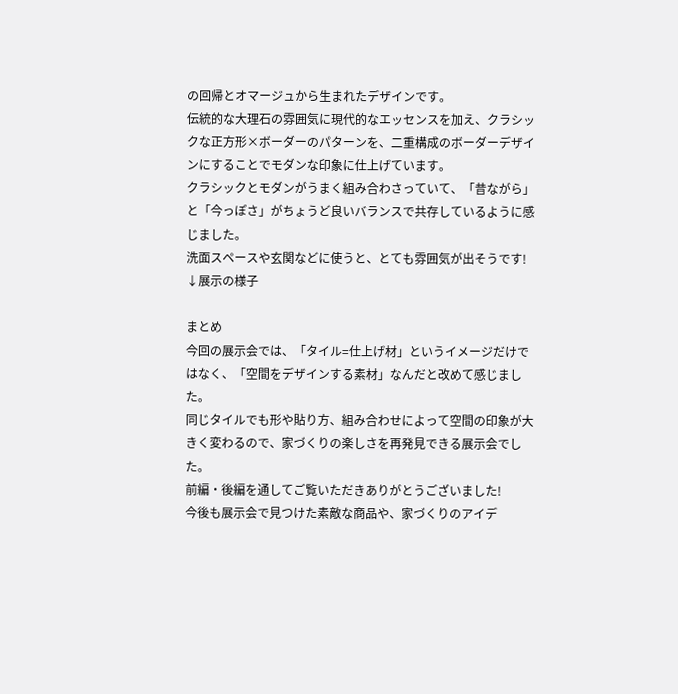の回帰とオマージュから生まれたデザインです。
伝統的な大理石の雰囲気に現代的なエッセンスを加え、クラシックな正方形×ボーダーのパターンを、二重構成のボーダーデザインにすることでモダンな印象に仕上げています。
クラシックとモダンがうまく組み合わさっていて、「昔ながら」と「今っぽさ」がちょうど良いバランスで共存しているように感じました。
洗面スペースや玄関などに使うと、とても雰囲気が出そうです!
↓展示の様子

まとめ
今回の展示会では、「タイル=仕上げ材」というイメージだけではなく、「空間をデザインする素材」なんだと改めて感じました。
同じタイルでも形や貼り方、組み合わせによって空間の印象が大きく変わるので、家づくりの楽しさを再発見できる展示会でした。
前編・後編を通してご覧いただきありがとうございました!
今後も展示会で見つけた素敵な商品や、家づくりのアイデ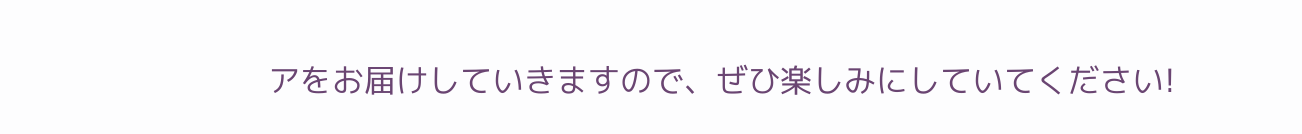アをお届けしていきますので、ぜひ楽しみにしていてください!